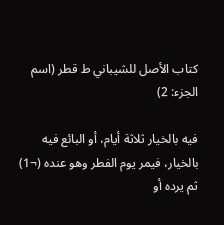كتاب الأصل للشيباني ط قطر (اسم الجزء: 2)

فيه بالخيار ثلاثة أيام، أو البائع فيه بالخيار، فيمر يوم الفطر وهو عنده (¬1) ثم يرده أو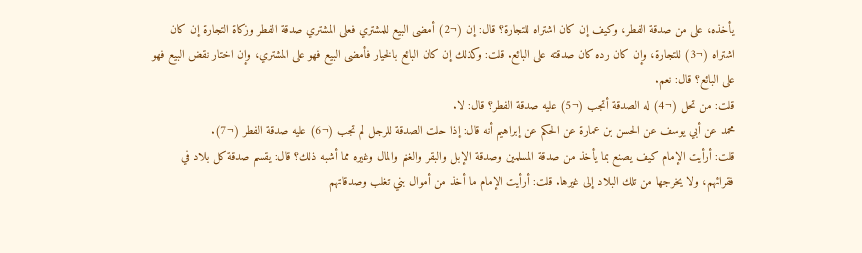يأخذه، على من صدقة الفطر، وكيف إن كان اشتراه للتجارة؟ قال: إن (¬2) أمضى البيع للمشتري فعلى المشتري صدقة الفطر وزكاة التجارة إن كان اشتراه (¬3) للتجارة، وإن كان رده كان صدقته على البائع. قلت: وكذلك إن كان البائع بالخيار فأمضى البيع فهو على المشتري، وإن اختار نقض البيع فهو على البائع؟ قال: نعم.
قلت: من تحل (¬4) له الصدقة أتجب (¬5) عليه صدقة الفطر؟ قال: لا.
محمد عن أبي يوسف عن الحسن بن عمارة عن الحكم عن إبراهيم أنه قال: إذا حلت الصدقة للرجل لم تجب (¬6) عليه صدقة الفطر (¬7).
قلت: أرأيت الإمام كيف يصنع بما يأخذ من صدقة المسلمين وصدقة الإبل والبقر والغنم والمال وغيره مما أشبه ذلك؟ قال: يقسم صدقة كل بلاد في فقرائهم، ولا يخرجها من تلك البلاد إلى غيرها. قلت: أرأيت الإمام ما أخذ من أموال بني تغلب وصدقاتهم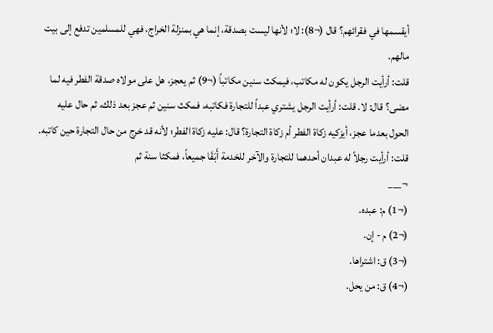أيقسمها في فقرائهم؟ قال (¬8): لا؛ لأنها ليست بصدقة، إنما هي بمنزلة الخراج، فهي للمسلمين تدفع إلى بيت مالهم.
قلت: أرأيت الرجل يكون له مكاتب، فيمكث سنين مكاتباً (¬9) ثم يعجز، هل على مولاه صدقة الفطر فيه لما مضى؟ قال: لا. قلت: أرأيت الرجل يشتري عبداً للتجارة فكاتبه، فمكث سنين ثم عجز بعد ذلك، ثم حال عليه الحول بعدما عجز، أيزكيه زكاة الفطر أم زكاة التجارة؟ قال: عليه زكاة الفطر؛ لأنه قد خرج من حال التجارة حين كاتبه. قلت: أرأيت رجلاً له عبدان أحدهما للتجارة والآخر للخدمة أَبَقَا جميعاً، فمكثا سنة ثم
¬___
(¬1) م: عبده.
(¬2) م - إن.
(¬3) ق: اشتراها.
(¬4) ق: من يحل.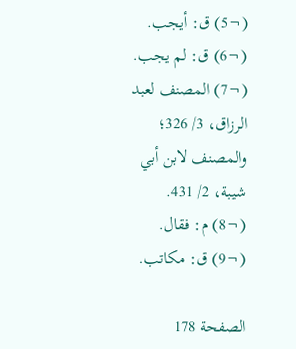(¬5) ق: أيجب.
(¬6) ق: لم يجب.
(¬7) المصنف لعبد الرزاق، 3/ 326؛ والمصنف لابن أبي شيبة، 2/ 431.
(¬8) م: فقال.
(¬9) ق: مكاتب.

الصفحة 178